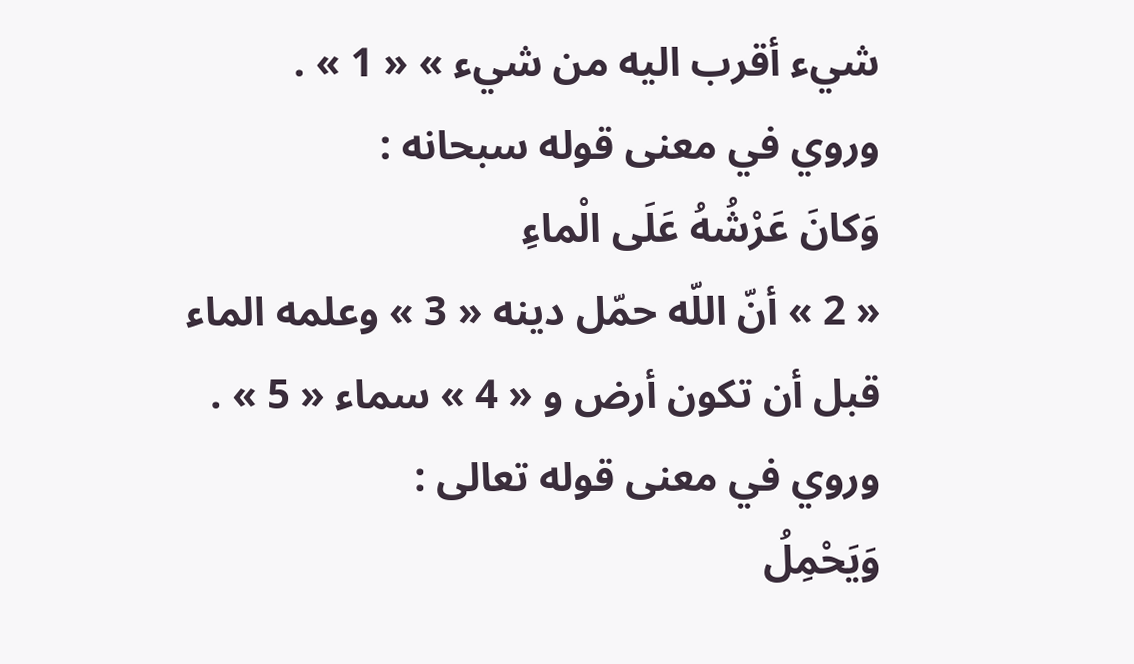شيء أقرب اليه من شيء » « 1 » .
وروي في معنى قوله سبحانه :
وَكانَ عَرْشُهُ عَلَى الْماءِ
« 2 » أنّ اللّه حمّل دينه « 3 » وعلمه الماء قبل أن تكون أرض و « 4 » سماء « 5 » .
وروي في معنى قوله تعالى :
وَيَحْمِلُ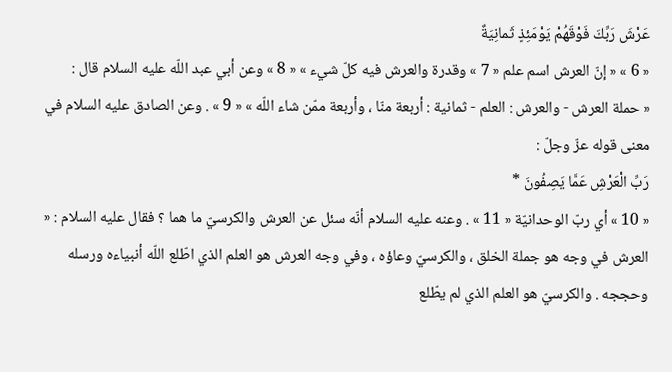عَرْشَ رَبِّكَ فَوْقَهُمْ يَوْمَئِذٍ ثَمانِيَةٌ
« 6 » « إنّ العرش اسم علم « 7 » وقدرة والعرش فيه كلّ شيء » « 8 » وعن أبي عبد اللّه عليه السلام قال :
« حملة العرش - والعرش : العلم - ثمانية : أربعة منّا ، وأربعة ممّن شاء اللّه » « 9 » . وعن الصادق عليه السلام في معنى قوله عزّ وجلّ :
رَبِّ الْعَرْشِ عَمَّا يَصِفُونَ *
« 10 » أي ربّ الوحدانيّة « 11 » . وعنه عليه السلام أنّه سئل عن العرش والكرسيّ ما هما ؟ فقال عليه السلام : « العرش في وجه هو جملة الخلق ، والكرسيّ وعاؤه ، وفي وجه العرش هو العلم الذي اطّلع اللّه أنبياءه ورسله وحججه . والكرسيّ هو العلم الذي لم يطّلع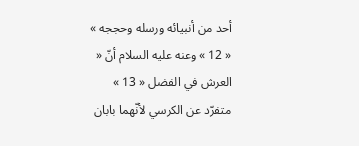أحد من أنبيائه ورسله وحججه » « 12 » وعنه عليه السلام أنّ « العرش في الفضل « 13 » متفرّد عن الكرسي لأنّهما بابان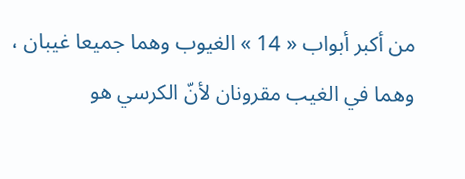من أكبر أبواب « 14 » الغيوب وهما جميعا غيبان ، وهما في الغيب مقرونان لأنّ الكرسي هو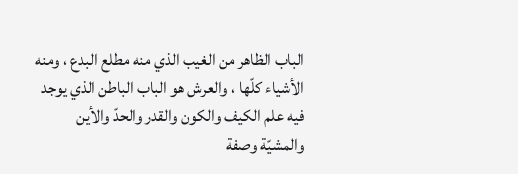الباب الظاهر من الغيب الذي منه مطلع البدع ، ومنه الأشياء كلّها ، والعرش هو الباب الباطن الذي يوجد فيه علم الكيف والكون والقدر والحدّ والأين والمشيّة وصفة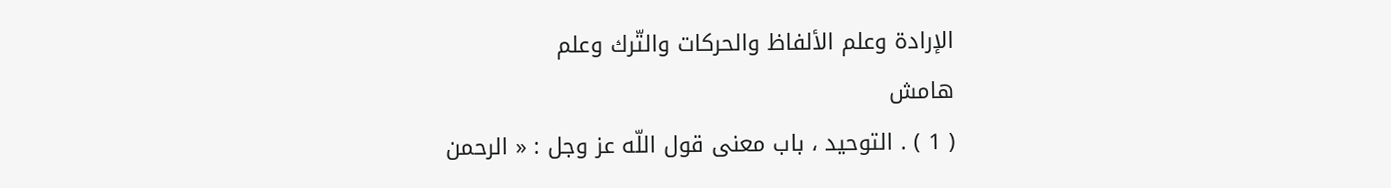الإرادة وعلم الألفاظ والحركات والتّرك وعلم
هامش
( 1 ) . التوحيد ، باب معنى قول اللّه عز وجل : « الرحمن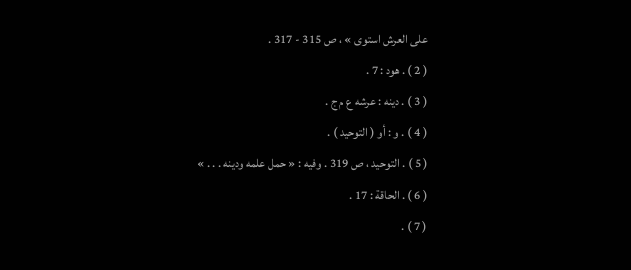على العرش استوى » ، ص 315 - 317 .
( 2 ) . هود : 7 .
( 3 ) . دينه : عرشه ع م ج .
( 4 ) . و : أو ( التوحيد ) .
( 5 ) . التوحيد ، ص 319 . وفيه : « حمل علمه ودينه . . . »
( 6 ) . الحاقة : 17 .
( 7 ) .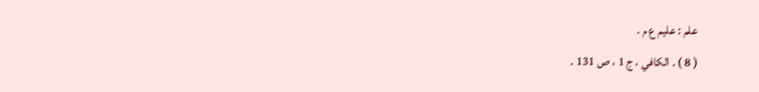علم : عليم ع م .
( 8 ) . الكافي ، ج 1 ، ص 131 .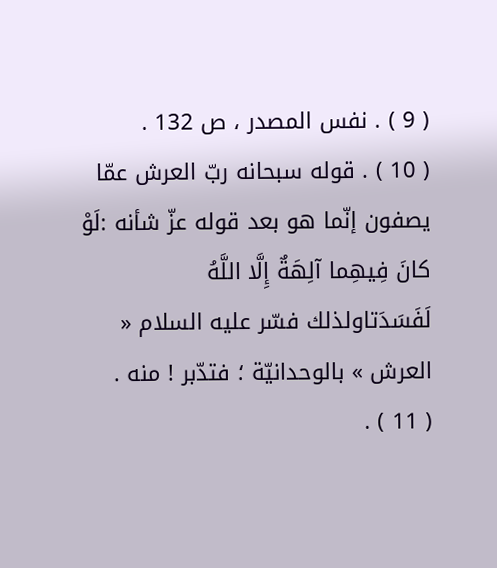( 9 ) . نفس المصدر ، ص 132 .
( 10 ) . قوله سبحانه ربّ العرش عمّا يصفون إنّما هو بعد قوله عزّ شأنه :لَوْ كانَ فِيهِما آلِهَةٌ إِلَّا اللَّهُ لَفَسَدَتاولذلك فسّر عليه السلام « العرش » بالوحدانيّة ؛ فتدّبر ! منه .
( 11 ) .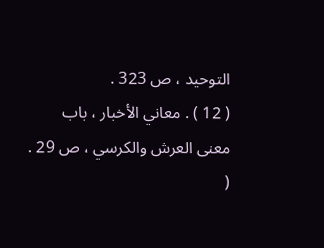التوحيد ، ص 323 .
( 12 ) . معاني الأخبار ، باب معنى العرش والكرسي ، ص 29 .
(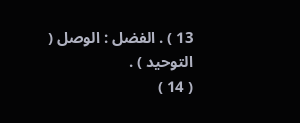13 ) . الفضل : الوصل ( التوحيد ) .
( 14 )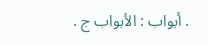. أبواب : الأبواب ج .